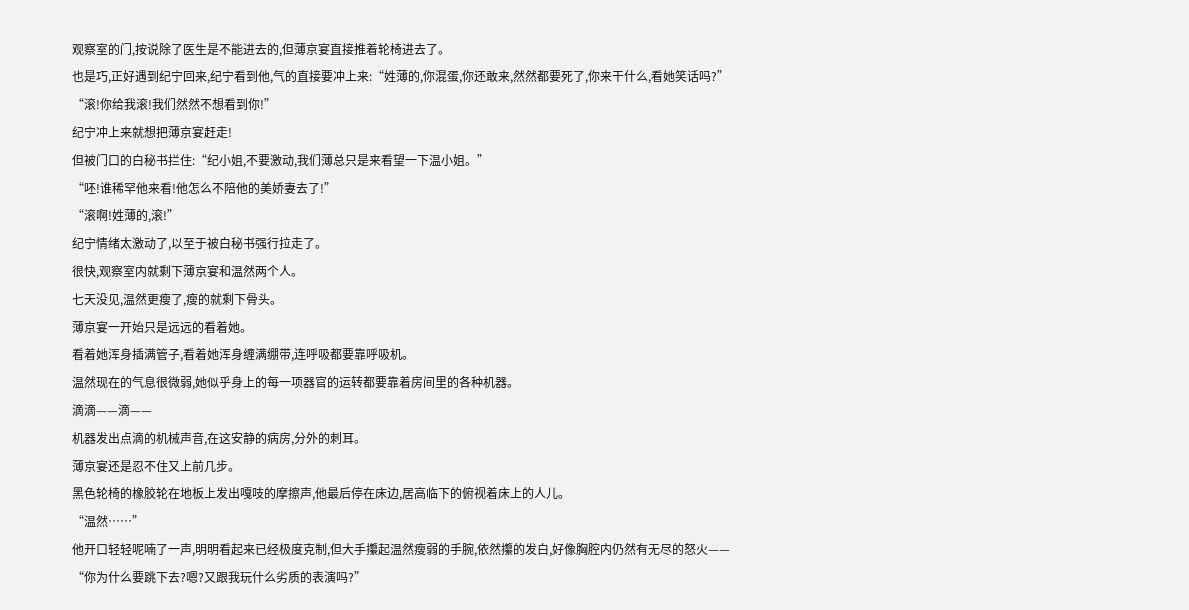观察室的门,按说除了医生是不能进去的,但薄京宴直接推着轮椅进去了。
也是巧,正好遇到纪宁回来,纪宁看到他,气的直接要冲上来:“姓薄的,你混蛋,你还敢来,然然都要死了,你来干什么,看她笑话吗?”
“滚!你给我滚!我们然然不想看到你!”
纪宁冲上来就想把薄京宴赶走!
但被门口的白秘书拦住:“纪小姐,不要激动,我们薄总只是来看望一下温小姐。”
“呸!谁稀罕他来看!他怎么不陪他的美娇妻去了!”
“滚啊!姓薄的,滚!”
纪宁情绪太激动了,以至于被白秘书强行拉走了。
很快,观察室内就剩下薄京宴和温然两个人。
七天没见,温然更瘦了,瘦的就剩下骨头。
薄京宴一开始只是远远的看着她。
看着她浑身插满管子,看着她浑身缠满绷带,连呼吸都要靠呼吸机。
温然现在的气息很微弱,她似乎身上的每一项器官的运转都要靠着房间里的各种机器。
滴滴——滴——
机器发出点滴的机械声音,在这安静的病房,分外的刺耳。
薄京宴还是忍不住又上前几步。
黑色轮椅的橡胶轮在地板上发出嘎吱的摩擦声,他最后停在床边,居高临下的俯视着床上的人儿。
“温然……”
他开口轻轻呢喃了一声,明明看起来已经极度克制,但大手攥起温然瘦弱的手腕,依然攥的发白,好像胸腔内仍然有无尽的怒火——
“你为什么要跳下去?嗯?又跟我玩什么劣质的表演吗?”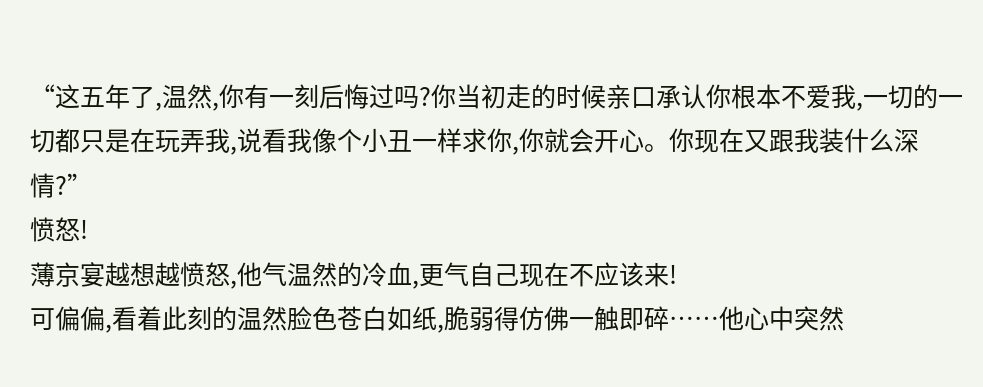“这五年了,温然,你有一刻后悔过吗?你当初走的时候亲口承认你根本不爱我,一切的一切都只是在玩弄我,说看我像个小丑一样求你,你就会开心。你现在又跟我装什么深情?”
愤怒!
薄京宴越想越愤怒,他气温然的冷血,更气自己现在不应该来!
可偏偏,看着此刻的温然脸色苍白如纸,脆弱得仿佛一触即碎……他心中突然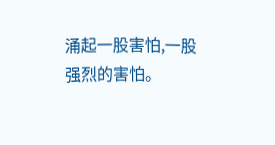涌起一股害怕,一股强烈的害怕。